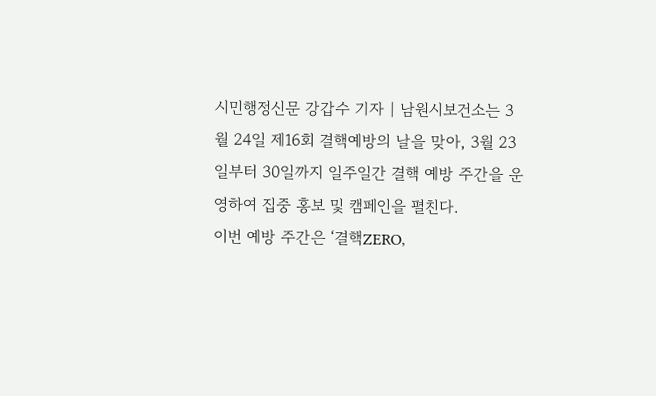시민행정신문 강갑수 기자 | 남원시보건소는 3월 24일 제16회 결핵예방의 날을 맞아, 3월 23일부터 30일까지 일주일간 결핵 예방 주간을 운영하여 집중 홍보 및 캠페인을 펼친다.
이번 예방 주간은 ‘결핵ZERO,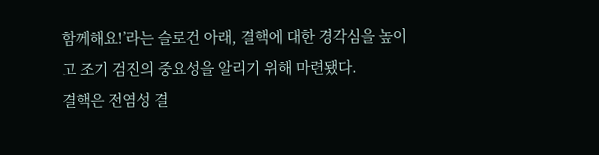함께해요!’라는 슬로건 아래, 결핵에 대한 경각심을 높이고 조기 검진의 중요성을 알리기 위해 마련됐다.
결핵은 전염성 결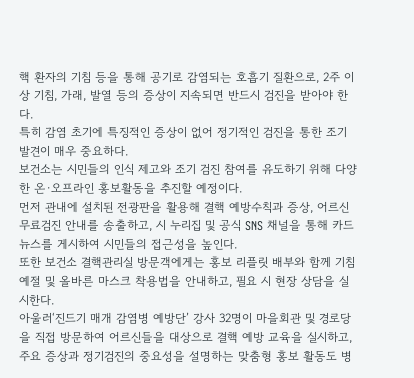핵 환자의 기침 등을 통해 공기로 감염되는 호흡기 질환으로, 2주 이상 기침, 가래, 발열 등의 증상이 지속되면 반드시 검진을 받아야 한다.
특히 감염 초기에 특징적인 증상이 없어 정기적인 검진을 통한 조기 발견이 매우 중요하다.
보건소는 시민들의 인식 제고와 조기 검진 참여를 유도하기 위해 다양한 온·오프라인 홍보활동을 추진할 예정이다.
먼저 관내에 설치된 전광판을 활용해 결핵 예방수칙과 증상, 어르신 무료검진 안내를 송출하고, 시 누리집 및 공식 SNS 채널을 통해 카드뉴스를 게시하여 시민들의 접근성을 높인다.
또한 보건소 결핵관리실 방문객에게는 홍보 리플릿 배부와 함께 기침 예절 및 올바른 마스크 착용법을 안내하고, 필요 시 현장 상담을 실시한다.
아울러‘진드기 매개 감염병 예방단’ 강사 32명이 마을회관 및 경로당을 직접 방문하여 어르신들을 대상으로 결핵 예방 교육을 실시하고, 주요 증상과 정기검진의 중요성을 설명하는 맞춤형 홍보 활동도 병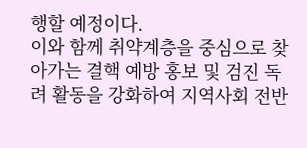행할 예정이다.
이와 함께 취약계층을 중심으로 찾아가는 결핵 예방 홍보 및 검진 독려 활동을 강화하여 지역사회 전반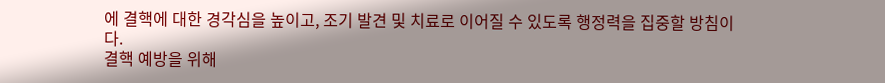에 결핵에 대한 경각심을 높이고, 조기 발견 및 치료로 이어질 수 있도록 행정력을 집중할 방침이다.
결핵 예방을 위해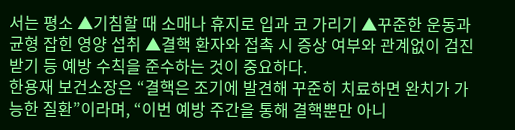서는 평소 ▲기침할 때 소매나 휴지로 입과 코 가리기 ▲꾸준한 운동과 균형 잡힌 영양 섭취 ▲결핵 환자와 접촉 시 증상 여부와 관계없이 검진받기 등 예방 수칙을 준수하는 것이 중요하다.
한용재 보건소장은 “결핵은 조기에 발견해 꾸준히 치료하면 완치가 가능한 질환”이라며, “이번 예방 주간을 통해 결핵뿐만 아니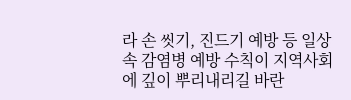라 손 씻기, 진드기 예방 등 일상 속 감염병 예방 수칙이 지역사회에 깊이 뿌리내리길 바란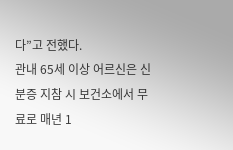다”고 전했다.
관내 65세 이상 어르신은 신분증 지참 시 보건소에서 무료로 매년 1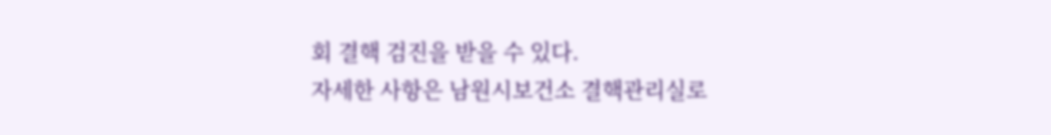회 결핵 검진을 받을 수 있다.
자세한 사항은 남원시보건소 결핵관리실로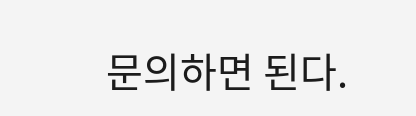문의하면 된다.